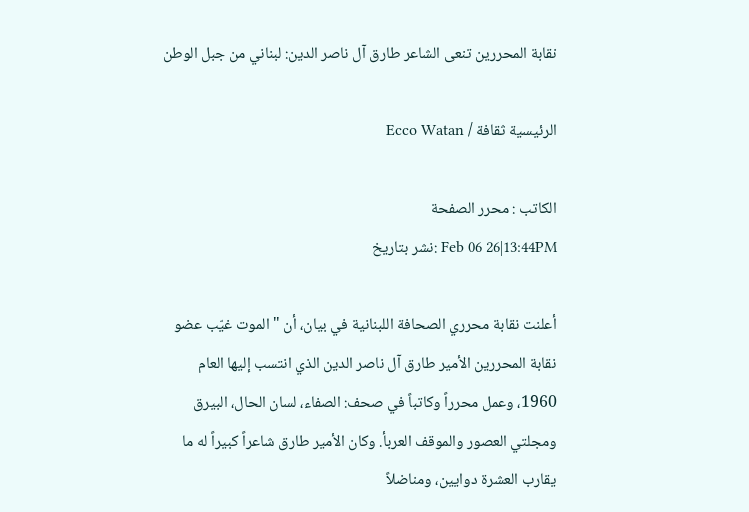نقابة المحررين تنعى الشاعر طارق آل ناصر الدين: لبناني من جبل الوطن

الرئيسية ثقافة / Ecco Watan

الكاتب : محرر الصفحة
Feb 06 26|13:44PM :نشر بتاريخ

أعلنت نقابة محرري الصحافة اللبنانية في بيان، أن "الموت غيّب عضو نقابة المحررين الأمير طارق آل ناصر الدين الذي انتسب إليها العام 1960، وعمل محرراً وكاتباً في صحف: الصفاء، لسان الحال، البيرق ومجلتي العصور والموقف العربأ. وكان الأمير طارق شاعراً كبيراً له ما يقارب العشرة دوايين، ومناضلاً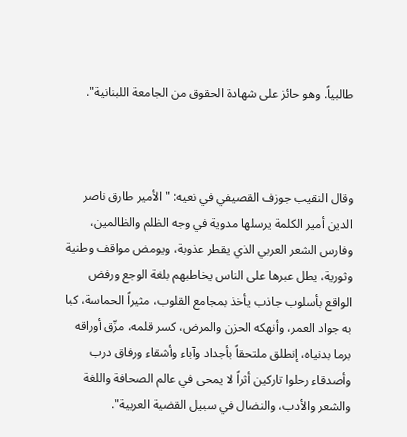طالبياً. وهو حائز على شهادة الحقوق من الجامعة اللبنانية".



وقال النقيب جوزف القصيفي في نعيه: "الأمير طارق ناصر الدين أمير الكلمة يرسلها مدوية في وجه الظلم والظالمين، وفارس الشعر العربي الذي يقطر عذوبة، ويومض مواقف وطنية وثورية، يطل عبرها على الناس يخاطبهم بلغة الوجع ورفض الواقع بأسلوب جاذب يأخذ بمجامع القلوب، مثيراً الحماسة، كبا به جواد العمر، وأنهكه الحزن والمرض، كسر قلمه، مزّق أوراقه برما بدنياه، إنطلق ملتحقاً بأجداد وآباء وأشقاء ورفاق درب وأصدقاء رحلوا تاركين أثراً لا يمحى في عالم الصحافة واللغة والشعر والأدب، والنضال في سبيل القضية العربية".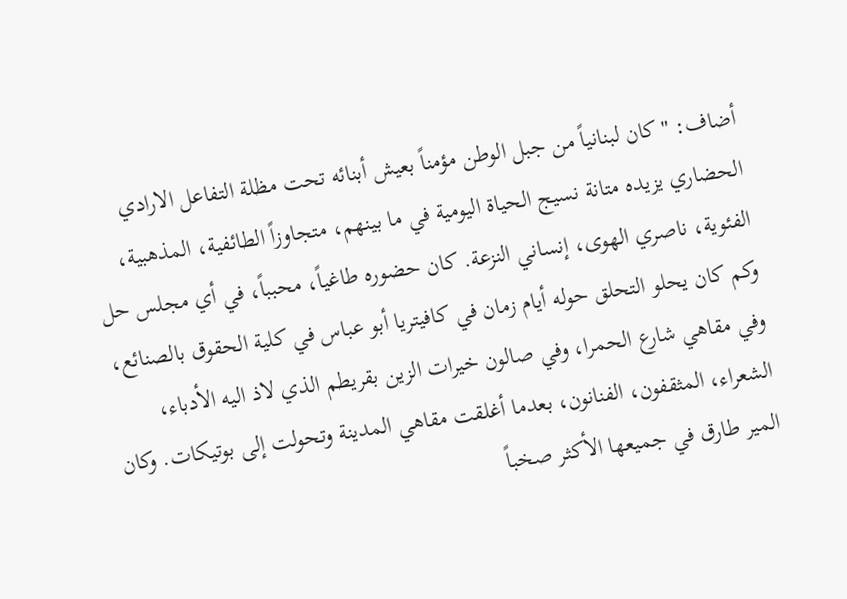أضاف: "كان لبنانياً من جبل الوطن مؤمناً بعيش أبنائه تحت مظلة التفاعل الارادي الحضاري يزيده متانة نسيج الحياة اليومية في ما بينهم، متجاوزاً الطائفية، المذهبية، الفئوية، ناصري الهوى، إنساني النزعة. كان حضوره طاغياً، محبباً، في أي مجلس حل وكم كان يحلو التحلق حوله أيام زمان في كافيتريا أبو عباس في كلية الحقوق بالصنائع، وفي مقاهي شارع الحمرا، وفي صالون خيرات الزين بقريطم الذي لاذ اليه الأدباء، الشعراء، المثقفون، الفنانون، بعدما أغلقت مقاهي المدينة وتحولت إلى بوتيكات. وكان المير طارق في جميعها الأكثر صخباً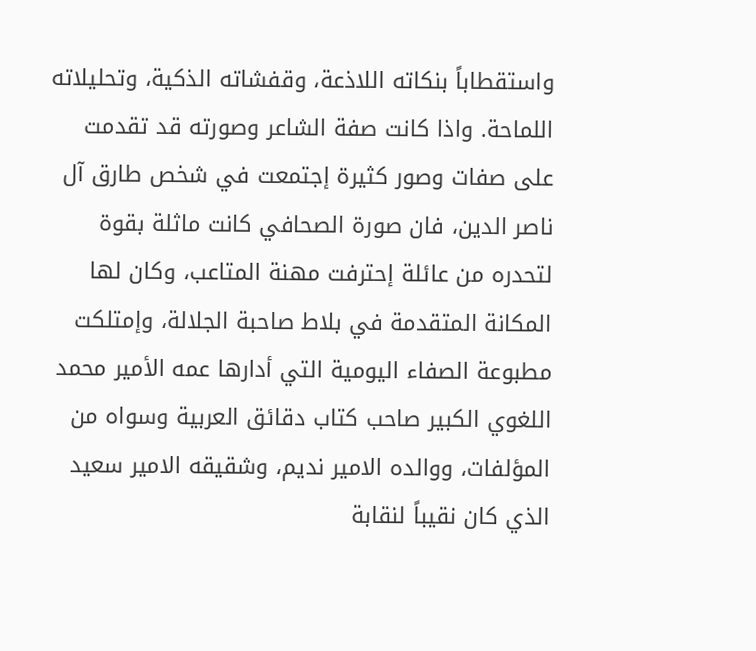واستقطاباً بنكاته اللاذعة، وقفشاته الذكية، وتحليلاته اللماحة. واذا كانت صفة الشاعر وصورته قد تقدمت على صفات وصور كثيرة إجتمعت في شخص طارق آل ناصر الدين، فان صورة الصحافي كانت ماثلة بقوة لتحدره من عائلة إحترفت مهنة المتاعب، وكان لها المكانة المتقدمة في بلاط صاحبة الجلالة، وإمتلكت مطبوعة الصفاء اليومية التي أدارها عمه الأمير محمد اللغوي الكبير صاحب كتاب دقائق العربية وسواه من المؤلفات، ووالده الامير نديم، وشقيقه الامير سعيد الذي كان نقيباً لنقابة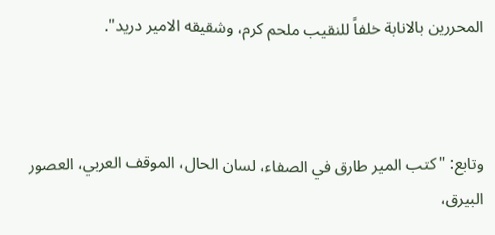المحررين بالانابة خلفاً للنقيب ملحم كرم، وشقيقه الامير دريد".



وتابع: "كتب المير طارق في الصفاء، لسان الحال، الموقف العربي، العصور البيرق،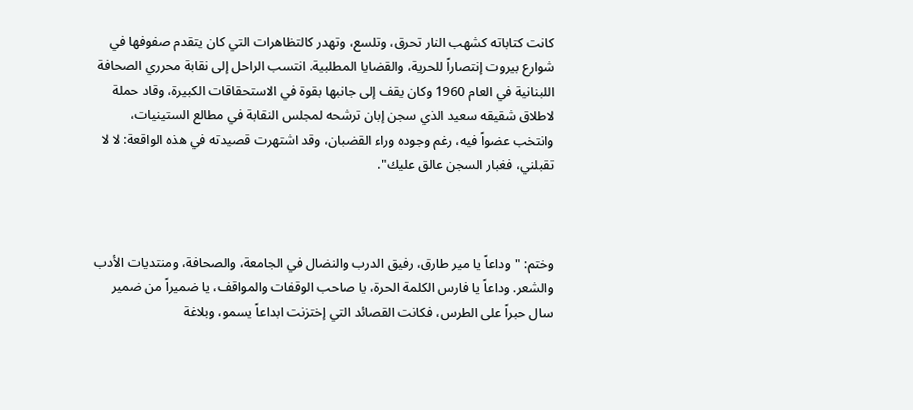كانت كتاباته كشهب النار تحرق، وتلسع، وتهدر كالتظاهرات التي كان يتقدم صفوفها في شوارع بيروت إنتصاراً للحرية، والقضايا المطلبية. انتسب الراحل إلى نقابة محرري الصحافة اللبنانية في العام 1960 وكان يقف إلى جانبها بقوة في الاستحقاقات الكبيرة، وقاد حملة لاطلاق شقيقه سعيد الذي سجن إبان ترشحه لمجلس النقابة في مطالع الستينيات، وانتخب عضواً فيه، رغم وجوده وراء القضبان، وقد اشتهرت قصيدته في هذه الواقعة: لا لا تقبلني، فغبار السجن عالق عليك".



وختم: "وداعاً يا مير طارق، رفيق الدرب والنضال في الجامعة، والصحافة، ومنتديات الأدب والشعر. وداعاً يا فارس الكلمة الحرة، يا صاحب الوقفات والمواقف، يا ضميراً من ضمير سال حبراً على الطرس، فكانت القصائد التي إختزنت ابداعاً يسمو، وبلاغة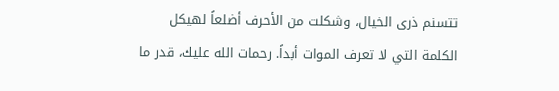تتسنم ذرى الخيال، وشكلت من الأحرف أضلعاً لهيكل الكلمة التي لا تعرف الموات أبداً. رحمات الله عليك، قدر ما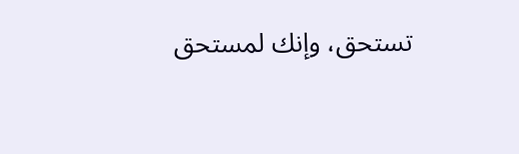تستحق، وإنك لمستحق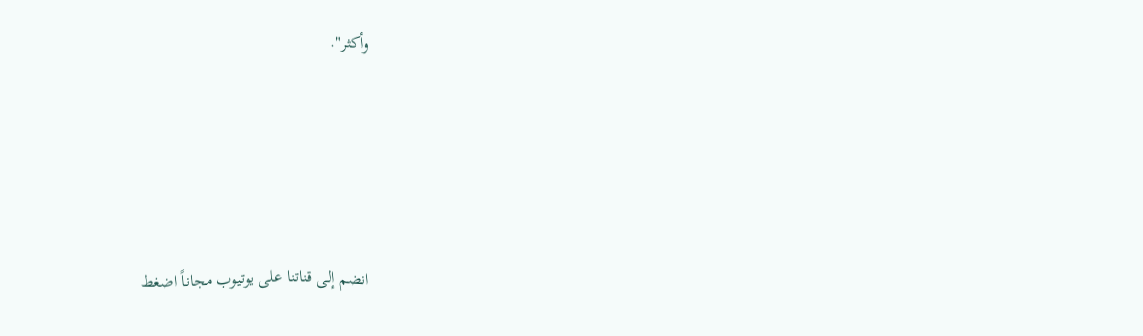وأكثر".







انضم إلى قناتنا على يوتيوب مجاناً اضغط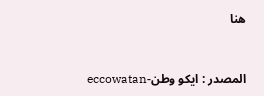هنا


المصدر : ايكو وطن-eccowatan